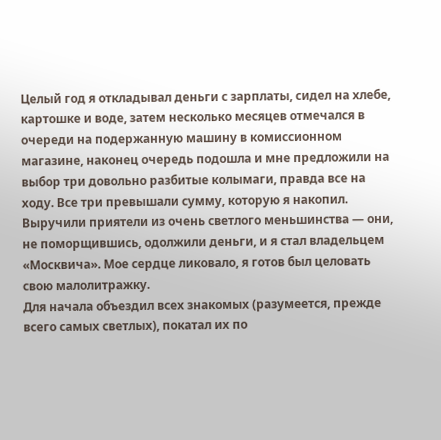Целый год я откладывал деньги с зарплаты, сидел на хлебе, картошке и воде, затем несколько месяцев отмечался в очереди на подержанную машину в комиссионном магазине, наконец очередь подошла и мне предложили на выбор три довольно разбитые колымаги, правда все на ходу. Все три превышали сумму, которую я накопил. Выручили приятели из очень светлого меньшинства — они, не поморщившись, одолжили деньги, и я стал владельцем «Москвича». Мое сердце ликовало, я готов был целовать свою малолитражку.
Для начала объездил всех знакомых (разумеется, прежде всего самых светлых), покатал их по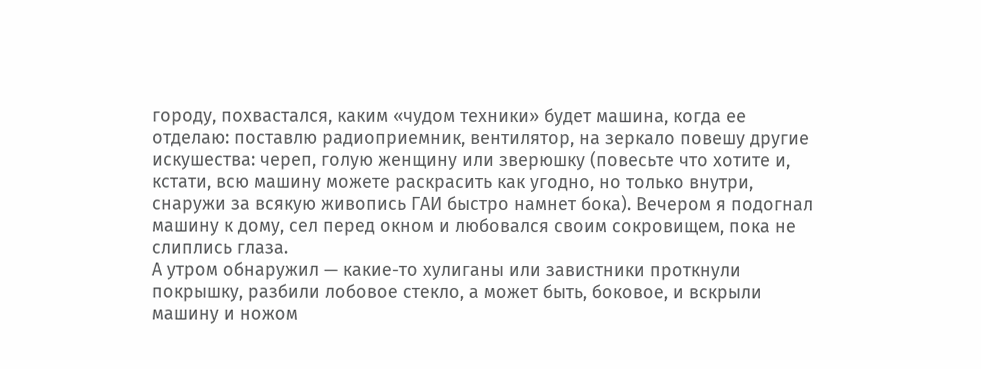городу, похвастался, каким «чудом техники» будет машина, когда ее отделаю: поставлю радиоприемник, вентилятор, на зеркало повешу другие искушества: череп, голую женщину или зверюшку (повесьте что хотите и, кстати, всю машину можете раскрасить как угодно, но только внутри, снаружи за всякую живопись ГАИ быстро намнет бока). Вечером я подогнал машину к дому, сел перед окном и любовался своим сокровищем, пока не слиплись глаза.
А утром обнаружил — какие-то хулиганы или завистники проткнули покрышку, разбили лобовое стекло, а может быть, боковое, и вскрыли машину и ножом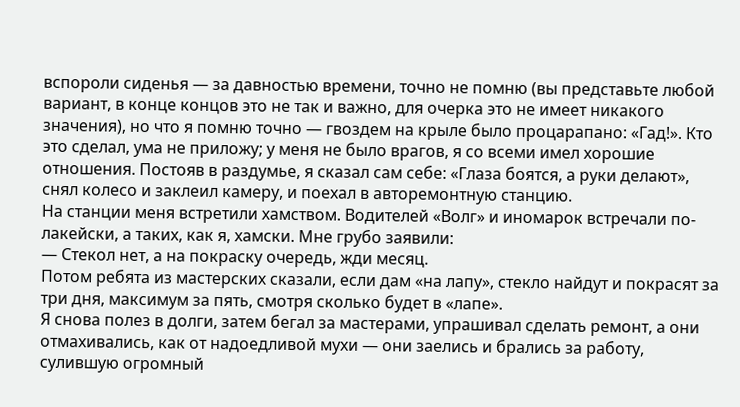вспороли сиденья — за давностью времени, точно не помню (вы представьте любой вариант, в конце концов это не так и важно, для очерка это не имеет никакого значения), но что я помню точно — гвоздем на крыле было процарапано: «Гад!». Кто это сделал, ума не приложу; у меня не было врагов, я со всеми имел хорошие отношения. Постояв в раздумье, я сказал сам себе: «Глаза боятся, а руки делают», снял колесо и заклеил камеру, и поехал в авторемонтную станцию.
На станции меня встретили хамством. Водителей «Волг» и иномарок встречали по-лакейски, а таких, как я, хамски. Мне грубо заявили:
— Стекол нет, а на покраску очередь, жди месяц.
Потом ребята из мастерских сказали, если дам «на лапу», стекло найдут и покрасят за три дня, максимум за пять, смотря сколько будет в «лапе».
Я снова полез в долги, затем бегал за мастерами, упрашивал сделать ремонт, а они отмахивались, как от надоедливой мухи — они заелись и брались за работу, сулившую огромный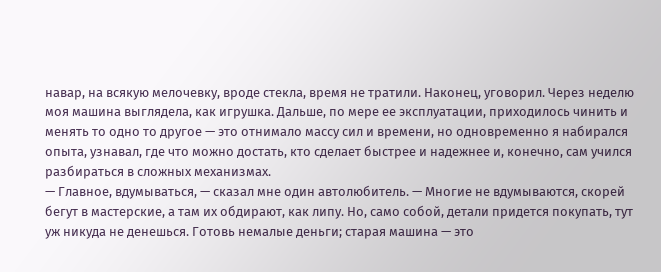навар, на всякую мелочевку, вроде стекла, время не тратили. Наконец, уговорил. Через неделю моя машина выглядела, как игрушка. Дальше, по мере ее эксплуатации, приходилось чинить и менять то одно то другое — это отнимало массу сил и времени, но одновременно я набирался опыта, узнавал, где что можно достать, кто сделает быстрее и надежнее и, конечно, сам учился разбираться в сложных механизмах.
— Главное, вдумываться, — сказал мне один автолюбитель. — Многие не вдумываются, скорей бегут в мастерские, а там их обдирают, как липу. Но, само собой, детали придется покупать, тут уж никуда не денешься. Готовь немалые деньги; старая машина — это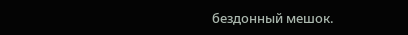бездонный мешок.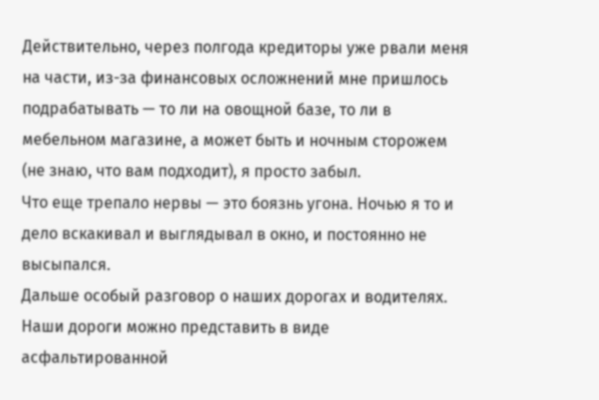Действительно, через полгода кредиторы уже рвали меня на части, из-за финансовых осложнений мне пришлось подрабатывать — то ли на овощной базе, то ли в мебельном магазине, а может быть и ночным сторожем (не знаю, что вам подходит), я просто забыл.
Что еще трепало нервы — это боязнь угона. Ночью я то и дело вскакивал и выглядывал в окно, и постоянно не высыпался.
Дальше особый разговор о наших дорогах и водителях. Наши дороги можно представить в виде асфальтированной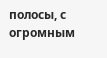полосы, с огромным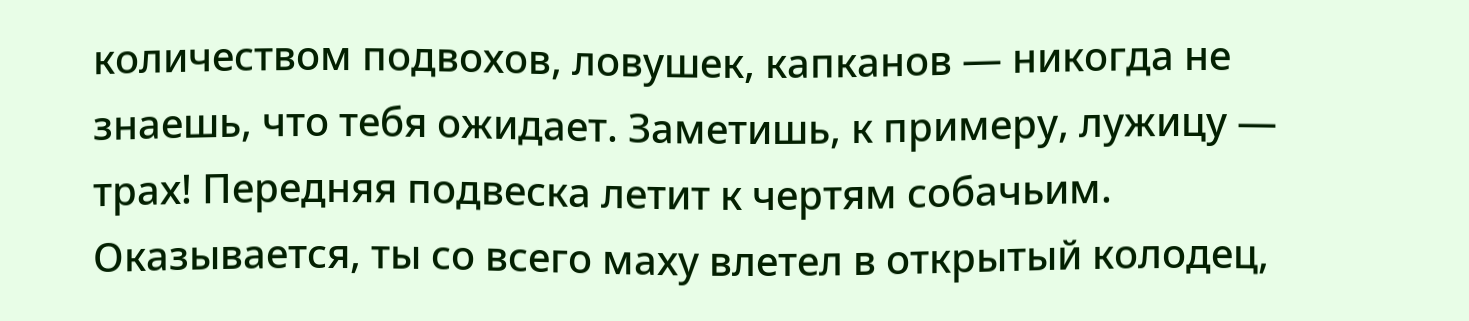количеством подвохов, ловушек, капканов — никогда не знаешь, что тебя ожидает. Заметишь, к примеру, лужицу — трах! Передняя подвеска летит к чертям собачьим. Оказывается, ты со всего маху влетел в открытый колодец,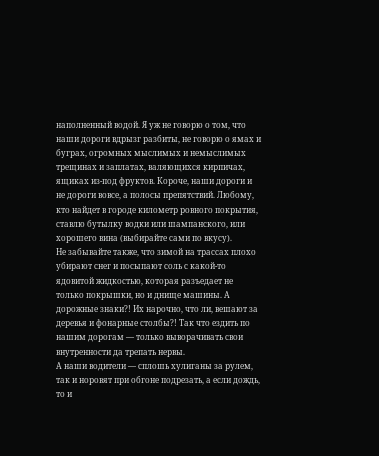наполненный водой. Я уж не говорю о том, что наши дороги вдрызг разбиты, не говорю о ямах и буграх, огромных мыслимых и немыслимых трещинах и заплатах, валяющихся кирпичах, ящиках из-под фруктов. Короче, наши дороги и не дороги вовсе, а полосы препятствий. Любому, кто найдет в городе километр ровного покрытия, ставлю бутылку водки или шампанского, или хорошего вина (выбирайте сами по вкусу).
Не забывайте также, что зимой на трассах плохо убирают снег и посыпают соль с какой-то ядовитой жидкостью, которая разъедает не только покрышки, но и днище машины. А дорожные знаки?! Их нарочно, что ли, вешают за деревья и фонарные столбы?! Так что ездить по нашим дорогам — только выворачивать свои внутренности да трепать нервы.
А наши водители — сплошь хулиганы за рулем, так и норовят при обгоне подрезать, а если дождь, то и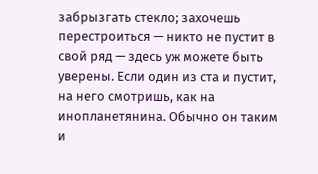забрызгать стекло; захочешь перестроиться — никто не пустит в свой ряд — здесь уж можете быть уверены. Если один из ста и пустит, на него смотришь, как на инопланетянина. Обычно он таким и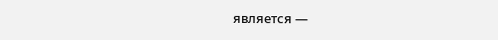является —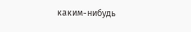каким-нибудь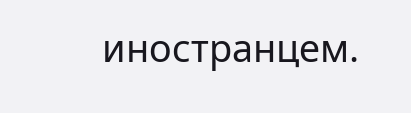иностранцем.